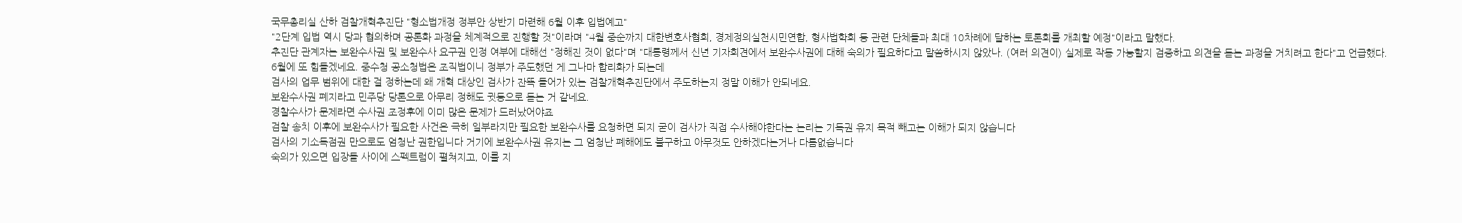국무총리실 산하 검찰개혁추진단 "형소법개정 정부안 상반기 마련해 6월 이후 입법예고"
"2단계 입법 역시 당과 협의하며 공론화 과정을 체계적으로 진행할 것"이라며 "4월 중순까지 대한변호사협회, 경제정의실천시민연합, 형사법학회 등 관련 단체들과 최대 10차례에 달하는 토론회를 개최할 예정"이라고 말했다.
추진단 관계자는 보완수사권 및 보완수사 요구권 인정 여부에 대해선 "정해진 것이 없다"며 "대통령께서 신년 기자회견에서 보완수사권에 대해 숙의가 필요하다고 말씀하시지 않았나. (여러 의견이) 실제로 작동 가능할지 검증하고 의견을 듣는 과정을 거치려고 한다"고 언급했다.
6월에 또 힘들겠네요. 중수청 공소청법은 조직법이니 정부가 주도했던 게 그나마 합리화가 되는데
검사의 업무 범위에 대한 걸 정하는데 왜 개혁 대상인 검사가 잔뜩 들어가 있는 검찰개혁추진단에서 주도하는지 정말 이해가 안되네요.
보완수사권 폐지라고 민주당 당론으로 아무리 정해도 귓등으로 듣는 거 같네요.
경찰수사가 문제라면 수사권 조정후에 이미 많은 문제가 드러났어야죠
검찰 송치 이후에 보완수사가 필요한 사건은 극히 일부라지만 필요한 보완수사를 요청하면 되지 굳이 검사가 직접 수사해야한다는 논리는 기득권 유지 목적 빼고는 이해가 되지 않습니다
검사의 기소독점권 만으로도 엄청난 권한입니다 거기에 보완수사권 유지는 그 엄청난 폐해에도 불구하고 아무것도 안하겠다는거나 다름없습니다
숙의가 있으면 입장들 사이에 스펙트럼이 펼쳐지고, 이를 지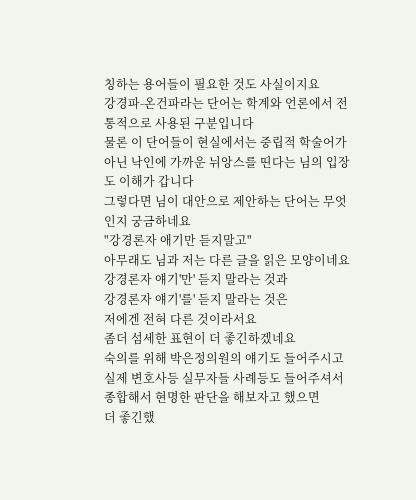칭하는 용어들이 필요한 것도 사실이지요
강경파-온건파라는 단어는 학계와 언론에서 전통적으로 사용된 구분입니다
물론 이 단어들이 현실에서는 중립적 학술어가 아닌 낙인에 가까운 뉘앙스를 띤다는 님의 입장도 이해가 갑니다
그렇다면 님이 대안으로 제안하는 단어는 무엇인지 궁금하네요
"강경론자 애기만 듣지말고"
아무래도 님과 저는 다른 글을 읽은 모양이네요
강경론자 얘기'만' 듣지 말라는 것과
강경론자 얘기'를' 듣지 말라는 것은
저에겐 전혀 다른 것이라서요
좀더 섬세한 표현이 더 좋긴하겠네요
숙의를 위해 박은정의원의 얘기도 들어주시고
실제 변호사등 실무자들 사례등도 들어주셔서
종합해서 현명한 판단을 해보자고 했으면
더 좋긴했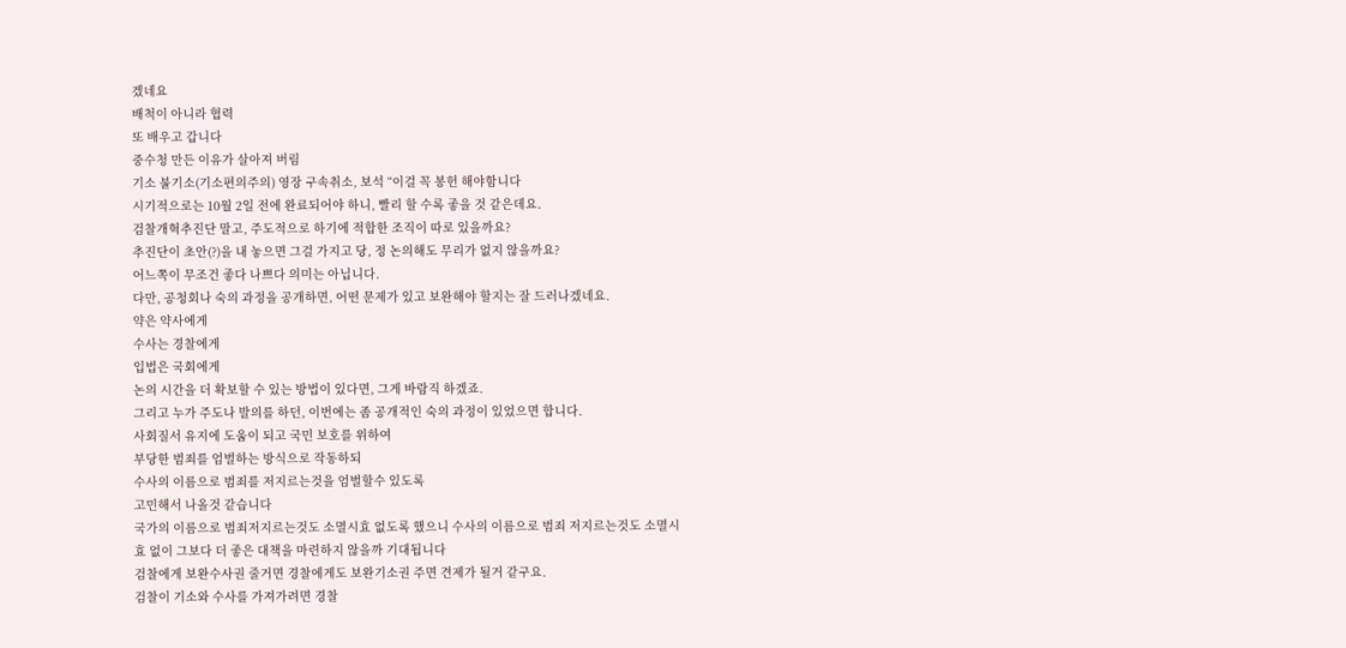겠네요
배척이 아니라 협력
또 배우고 갑니다
중수청 만든 이유가 살아져 버림
기소 불기소(기소편의주의) 영장 구속취소, 보석 “이걸 꼭 봉헌 해야함니다
시기적으로는 10월 2일 전에 완료되어야 하니, 빨리 할 수록 좋을 것 같은데요.
검찰개혁추진단 말고, 주도적으로 하기에 적합한 조직이 따로 있을까요?
추진단이 초안(?)을 내 놓으면 그걸 가지고 당, 정 논의해도 무리가 없지 않을까요?
어느쪽이 무조건 좋다 나쁘다 의미는 아닙니다.
다만, 공청회나 숙의 과정을 공개하면, 어떤 문제가 있고 보완해야 할지는 잘 드러나겠네요.
약은 약사에게
수사는 경찰에게
입법은 국회에게
논의 시간을 더 확보할 수 있는 방법이 있다면, 그게 바람직 하겠죠.
그리고 누가 주도나 발의를 하던, 이번에는 좀 공개적인 숙의 과정이 있었으면 합니다.
사회질서 유지에 도움이 되고 국민 보호를 위하여
부당한 범죄를 엄벌하는 방식으로 작동하되
수사의 이름으로 범죄를 저지르는것을 엄벌할수 있도록
고민해서 나올것 같습니다
국가의 이름으로 범죄저지르는것도 소멸시효 없도록 했으니 수사의 이름으로 범죄 저지르는것도 소멸시효 없이 그보다 더 좋은 대책을 마련하지 않을까 기대됩니다
검찰에게 보완수사권 줄거면 경찰에게도 보완기소권 주면 견제가 될거 같구요.
검찰이 기소와 수사를 가져가려면 경찰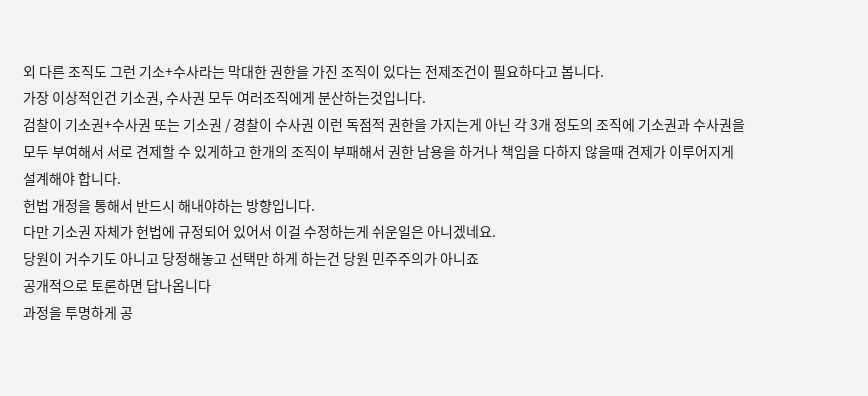외 다른 조직도 그런 기소+수사라는 막대한 권한을 가진 조직이 있다는 전제조건이 필요하다고 봅니다.
가장 이상적인건 기소권, 수사권 모두 여러조직에게 분산하는것입니다.
검찰이 기소권+수사권 또는 기소권 / 경찰이 수사권 이런 독점적 권한을 가지는게 아닌 각 3개 정도의 조직에 기소권과 수사권을 모두 부여해서 서로 견제할 수 있게하고 한개의 조직이 부패해서 권한 남용을 하거나 책임을 다하지 않을때 견제가 이루어지게 설계해야 합니다.
헌법 개정을 통해서 반드시 해내야하는 방향입니다.
다만 기소권 자체가 헌법에 규정되어 있어서 이걸 수정하는게 쉬운일은 아니겠네요.
당원이 거수기도 아니고 당정해놓고 선택만 하게 하는건 당원 민주주의가 아니죠
공개적으로 토론하면 답나옵니다
과정을 투명하게 공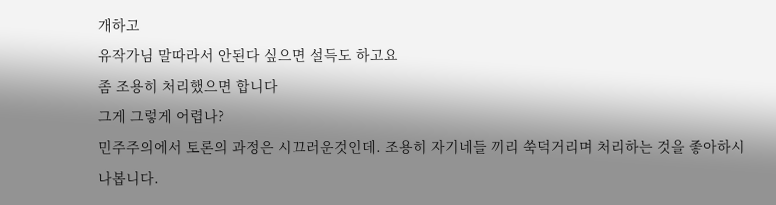개하고
유작가님 말따라서 안된다 싶으면 설득도 하고요
좀 조용히 처리했으면 합니다
그게 그렇게 어렵나?
민주주의에서 토론의 과정은 시끄러운것인데. 조용히 자기네들 끼리 쑥덕거리며 처리하는 것을 좋아하시나봅니다.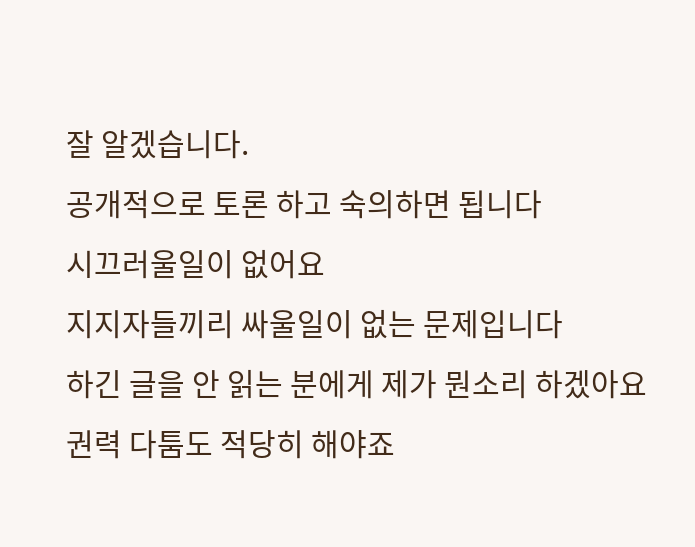잘 알겠습니다.
공개적으로 토론 하고 숙의하면 됩니다
시끄러울일이 없어요
지지자들끼리 싸울일이 없는 문제입니다
하긴 글을 안 읽는 분에게 제가 뭔소리 하겠아요
권력 다툼도 적당히 해야죠